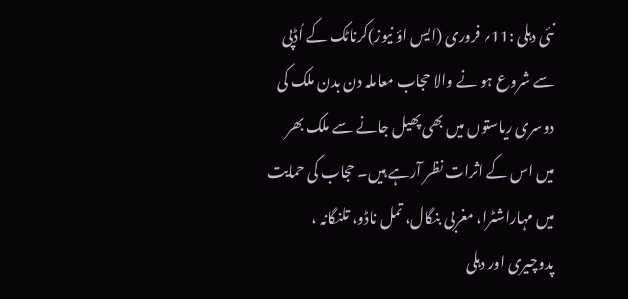نئی دہلی :11؍ فروری (ایس اؤ نیوز)کرناٹک کے اُڈپی سے شروع ہو نے والا حجاب معاملہ دن بدن ملک کی دوسری ریاستوں میں بھی پھیل جانے سے ملک بھر میں اس کے اثرات نظر آرہے ہیں۔ حجاب کی حمایت میں مہاراشٹرا، مغربی بنگال، تمل ناڈو، تلنگانہ ، پدوچیری اور دہلی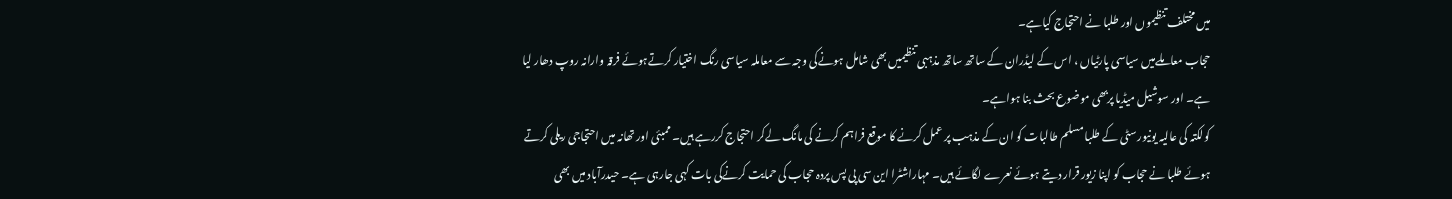میں مختلف تنظیموں اور طلبا نے احتجاج کیاہے۔
حجاب معاملےمیں سیاسی پارٹیاں ، اس کے لیڈران کے ساتھ ساتھ مذہبی تنظیمیں بھی شامل ہونےکی وجہ سے معاملہ سیاسی رنگ اختیار کرتےہوئے فرقہ وارانہ روپ دھار لیا ہے۔ اور سوشیل میڈیا پربھی موضوع بحث بنا ہواہے۔
کولکتہ کی عالیہ یونیورسٹی کے طلبا مسلم طالبات کو ان کے مذہب پر عمل کرنے کا موقع فراہم کرنے کی مانگ لےکر احتجاج کررہے ہیں۔ ممبئی اور تھانہ میں احتجاجی ریلی کرتے ہوئے طلبا نے حجاب کو اپنا زیور قرار دیتے ہوئے نعرے لگائے ہیں۔ مہاراشٹرا این سی پی پس پردہ حجاب کی حمایت کرنےکی بات کہی جارہی ہے۔ حیدرآباد میں بھی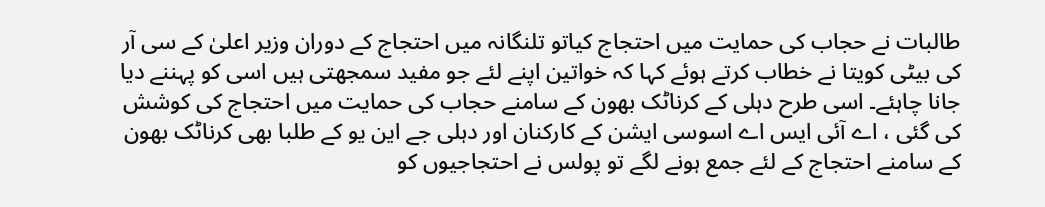طالبات نے حجاب کی حمایت میں احتجاج کیاتو تلنگانہ میں احتجاج کے دوران وزیر اعلیٰ کے سی آر کی بیٹی کویتا نے خطاب کرتے ہوئے کہا کہ خواتین اپنے لئے جو مفید سمجھتی ہیں اسی کو پہننے دیا جانا چاہئے۔ اسی طرح دہلی کے کرناٹک بھون کے سامنے حجاب کی حمایت میں احتجاج کی کوشش کی گئی ، اے آئی ایس اے اسوسی ایشن کے کارکنان اور دہلی جے این یو کے طلبا بھی کرناٹک بھون کے سامنے احتجاج کے لئے جمع ہونے لگے تو پولس نے احتجاجیوں کو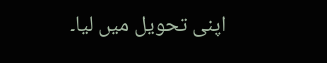اپنی تحویل میں لیا۔